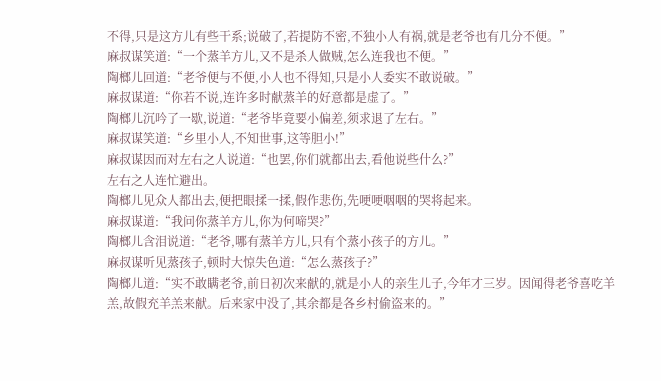不得,只是这方儿有些干系;说破了,若提防不密,不独小人有祸,就是老爷也有几分不便。”
麻叔谋笑道:“一个蒸羊方儿,又不是杀人做贼,怎么连我也不便。”
陶榔儿回道:“老爷便与不便,小人也不得知,只是小人委实不敢说破。”
麻叔谋道:“你若不说,连许多时献蒸羊的好意都是虚了。”
陶榔儿沉吟了一歇,说道:“老爷毕竟要小偏差,须求退了左右。”
麻叔谋笑道:“乡里小人,不知世事,这等胆小!”
麻叔谋因而对左右之人说道:“也罢,你们就都出去,看他说些什么?”
左右之人连忙避出。
陶榔儿见众人都出去,便把眼揉一揉,假作悲伤,先哽哽咽咽的哭将起来。
麻叔谋道:“我问你蒸羊方儿,你为何啼哭?”
陶榔儿含泪说道:“老爷,哪有蒸羊方儿,只有个蒸小孩子的方儿。”
麻叔谋听见蒸孩子,顿时大惊失色道:“怎么蒸孩子?”
陶榔儿道:“实不敢瞒老爷,前日初次来献的,就是小人的亲生儿子,今年才三岁。因闻得老爷喜吃羊羔,故假充羊羔来献。后来家中没了,其余都是各乡村偷盗来的。”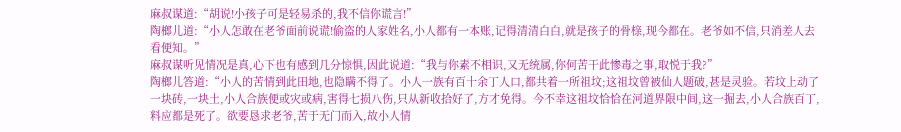麻叔谋道:“胡说!小孩子可是轻易杀的,我不信你谎言!”
陶榔儿道:“小人怎敢在老爷面前说谎!偷盗的人家姓名,小人都有一本账,记得清清白白,就是孩子的骨榇,现今都在。老爷如不信,只消差人去看便知。”
麻叔谋听见情况是真,心下也有感到几分惊惧,因此说道:“我与你素不相识,又无统属,你何苦干此惨毒之事,取悦于我?”
陶榔儿答道:“小人的苦情到此田地,也隐瞒不得了。小人一族有百十余丁人口,都共着一所祖坟;这祖坟曾被仙人题破,甚是灵验。若坟上动了一块砖,一块土,小人合族便或灾或病,害得七损八伤,只从新收拾好了,方才免得。今不幸这祖坟恰恰在河道界限中间,这一掘去,小人合族百丁,料应都是死了。欲要恳求老爷,苦于无门而入,故小人情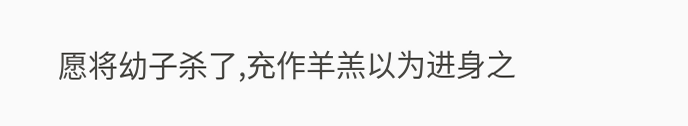愿将幼子杀了,充作羊羔以为进身之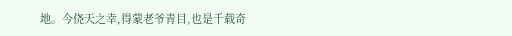地。今侥天之幸,得蒙老爷青目,也是千载奇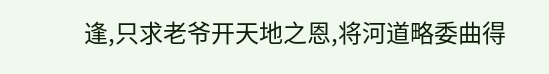逢,只求老爷开天地之恩,将河道略委曲得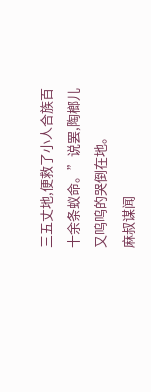三五丈地,便救了小人合族百十余条蚁命。”说罢,陶榔儿又呜呜的哭倒在地。
麻叔谋闻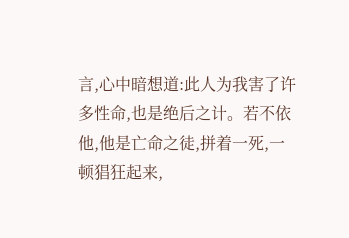言,心中暗想道:此人为我害了许多性命,也是绝后之计。若不依他,他是亡命之徒,拼着一死,一顿猖狂起来,